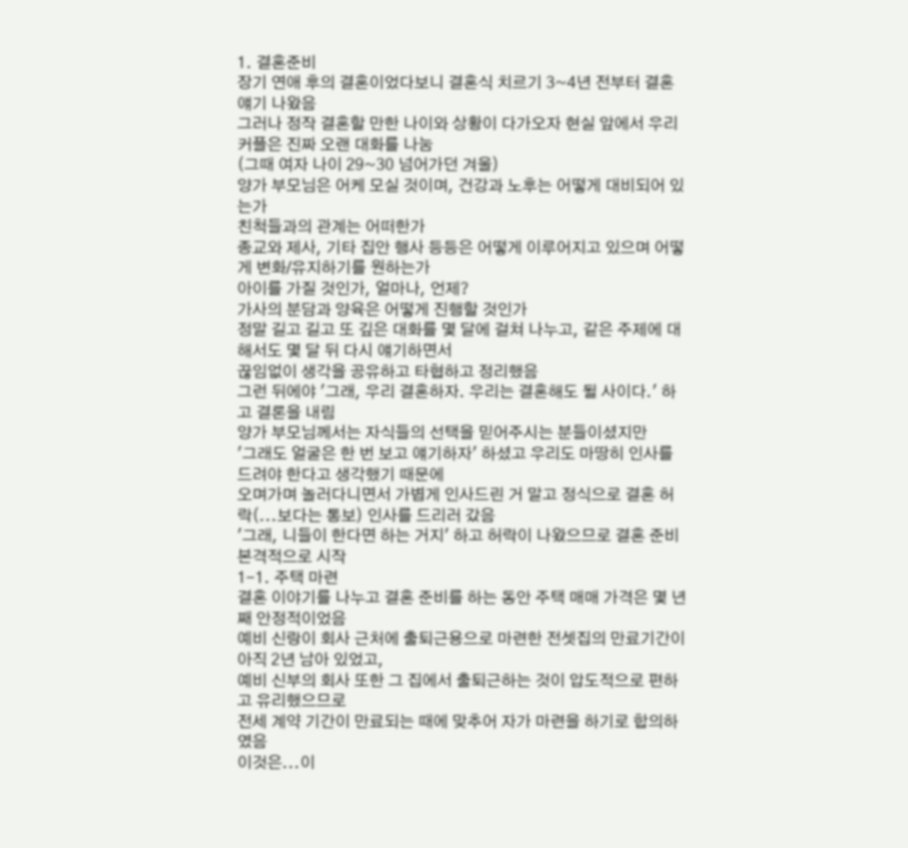1. 결혼준비
장기 연애 후의 결혼이었다보니 결혼식 치르기 3~4년 전부터 결혼 얘기 나왔음
그러나 정작 결혼할 만한 나이와 상황이 다가오자 현실 앞에서 우리 커플은 진짜 오랜 대화를 나눔
(그때 여자 나이 29~30 넘어가던 겨울)
양가 부모님은 어케 모실 것이며, 건강과 노후는 어떻게 대비되어 있는가
친척들과의 관계는 어떠한가
종교와 제사, 기타 집안 행사 등등은 어떻게 이루어지고 있으며 어떻게 변화/유지하기를 원하는가
아이를 가질 것인가, 얼마나, 언제?
가사의 분담과 양육은 어떻게 진행할 것인가
정말 길고 길고 또 깊은 대화를 몇 달에 걸쳐 나누고, 같은 주제에 대해서도 몇 달 뒤 다시 얘기하면서
끊임없이 생각을 공유하고 타협하고 정리했음
그런 뒤에야 '그래, 우리 결혼하자. 우리는 결혼해도 될 사이다.' 하고 결론을 내림
양가 부모님께서는 자식들의 선택을 믿어주시는 분들이셨지만
'그래도 얼굴은 한 번 보고 얘기하자' 하셨고 우리도 마땅히 인사를 드려야 한다고 생각했기 때문에
오며가며 놀러다니면서 가볍게 인사드린 거 말고 정식으로 결혼 허락(...보다는 통보) 인사를 드리러 갔음
'그래, 니들이 한다면 하는 거지' 하고 허락이 나왔으므로 결혼 준비 본격적으로 시작
1-1. 주택 마련
결혼 이야기를 나누고 결혼 준비를 하는 동안 주택 매매 가격은 몇 년째 안정적이었음
예비 신랑이 회사 근처에 출퇴근용으로 마련한 전셋집의 만료기간이 아직 2년 남아 있었고,
예비 신부의 회사 또한 그 집에서 출퇴근하는 것이 압도적으로 편하고 유리했으므로
전세 계약 기간이 만료되는 때에 맞추어 자가 마련을 하기로 합의하였음
이것은...이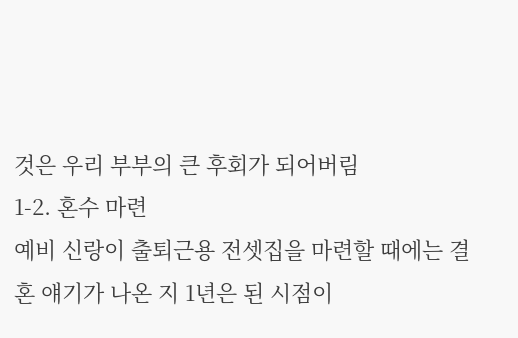것은 우리 부부의 큰 후회가 되어버림
1-2. 혼수 마련
예비 신랑이 출퇴근용 전셋집을 마련할 때에는 결혼 얘기가 나온 지 1년은 된 시점이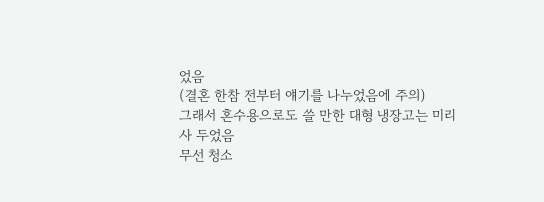었음
(결혼 한참 전부터 얘기를 나누었음에 주의)
그래서 혼수용으로도 쓸 만한 대형 냉장고는 미리 사 두었음
무선 청소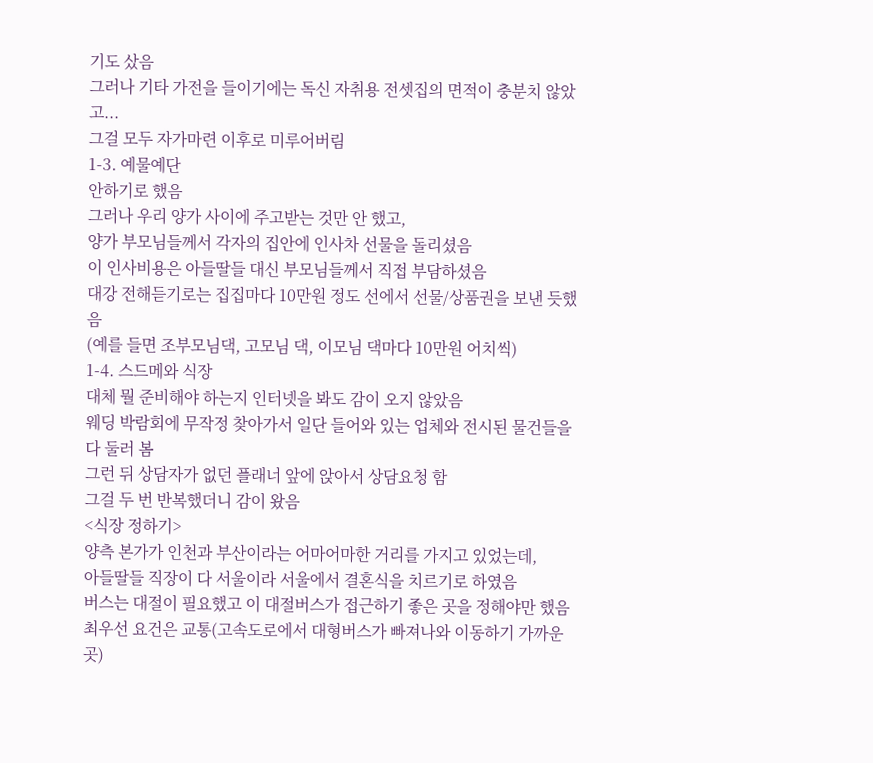기도 샀음
그러나 기타 가전을 들이기에는 독신 자취용 전셋집의 면적이 충분치 않았고...
그걸 모두 자가마련 이후로 미루어버림
1-3. 예물예단
안하기로 했음
그러나 우리 양가 사이에 주고받는 것만 안 했고,
양가 부모님들께서 각자의 집안에 인사차 선물을 돌리셨음
이 인사비용은 아들딸들 대신 부모님들께서 직접 부담하셨음
대강 전해듣기로는 집집마다 10만원 정도 선에서 선물/상품권을 보낸 듯했음
(예를 들면 조부모님댁, 고모님 댁, 이모님 댁마다 10만원 어치씩)
1-4. 스드메와 식장
대체 뭘 준비해야 하는지 인터넷을 봐도 감이 오지 않았음
웨딩 박람회에 무작정 찾아가서 일단 들어와 있는 업체와 전시된 물건들을 다 둘러 봄
그런 뒤 상담자가 없던 플래너 앞에 앉아서 상담요청 함
그걸 두 번 반복했더니 감이 왔음
<식장 정하기>
양측 본가가 인천과 부산이라는 어마어마한 거리를 가지고 있었는데,
아들딸들 직장이 다 서울이라 서울에서 결혼식을 치르기로 하였음
버스는 대절이 필요했고 이 대절버스가 접근하기 좋은 곳을 정해야만 했음
최우선 요건은 교통(고속도로에서 대형버스가 빠져나와 이동하기 가까운 곳)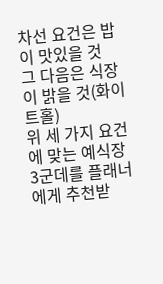차선 요건은 밥이 맛있을 것
그 다음은 식장이 밝을 것(화이트홀)
위 세 가지 요건에 맞는 예식장 3군데를 플래너에게 추천받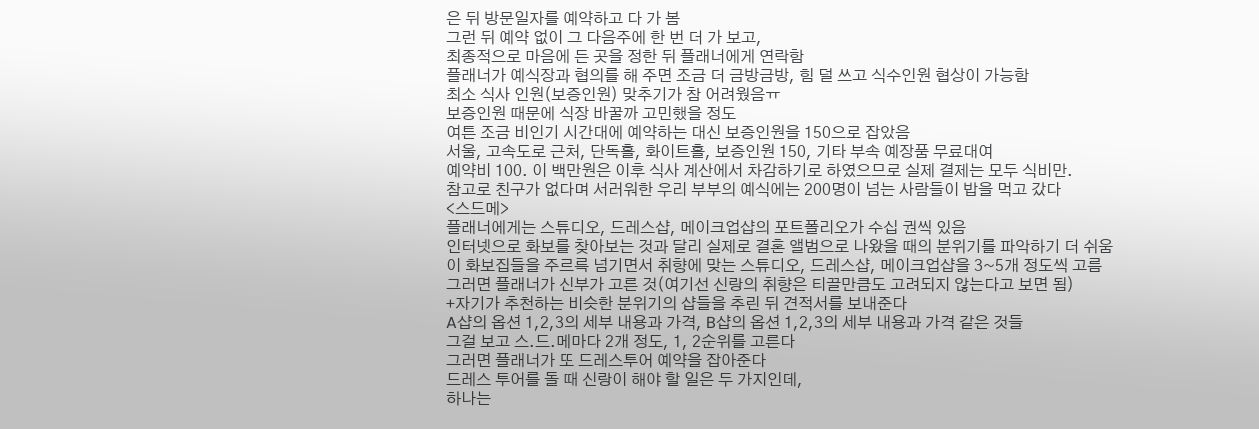은 뒤 방문일자를 예약하고 다 가 봄
그런 뒤 예약 없이 그 다음주에 한 번 더 가 보고,
최종적으로 마음에 든 곳을 정한 뒤 플래너에게 연락함
플래너가 예식장과 협의를 해 주면 조금 더 금방금방, 힘 덜 쓰고 식수인원 협상이 가능함
최소 식사 인원(보증인원) 맞추기가 참 어려웠음ㅠ
보증인원 때문에 식장 바꿀까 고민했을 정도
여튼 조금 비인기 시간대에 예약하는 대신 보증인원을 150으로 잡았음
서울, 고속도로 근처, 단독홀, 화이트홀, 보증인원 150, 기타 부속 예장품 무료대여
예약비 100. 이 백만원은 이후 식사 계산에서 차감하기로 하였으므로 실제 결제는 모두 식비만.
참고로 친구가 없다며 서러워한 우리 부부의 예식에는 200명이 넘는 사람들이 밥을 먹고 갔다
<스드메>
플래너에게는 스튜디오, 드레스샵, 메이크업샵의 포트폴리오가 수십 권씩 있음
인터넷으로 화보를 찾아보는 것과 달리 실제로 결혼 앨범으로 나왔을 때의 분위기를 파악하기 더 쉬움
이 화보집들을 주르륵 넘기면서 취향에 맞는 스튜디오, 드레스샵, 메이크업샵을 3~5개 정도씩 고름
그러면 플래너가 신부가 고른 것(여기선 신랑의 취향은 티끌만큼도 고려되지 않는다고 보면 됨)
+자기가 추천하는 비슷한 분위기의 샵들을 추린 뒤 견적서를 보내준다
A샵의 옵션 1,2,3의 세부 내용과 가격, B샵의 옵션 1,2,3의 세부 내용과 가격 같은 것들
그걸 보고 스.드.메마다 2개 정도, 1, 2순위를 고른다
그러면 플래너가 또 드레스투어 예약을 잡아준다
드레스 투어를 돌 때 신랑이 해야 할 일은 두 가지인데,
하나는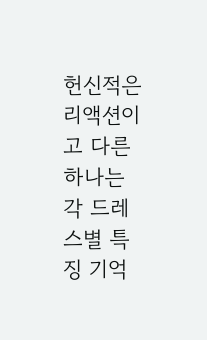헌신적은 리액션이고 다른 하나는 각 드레스별 특징 기억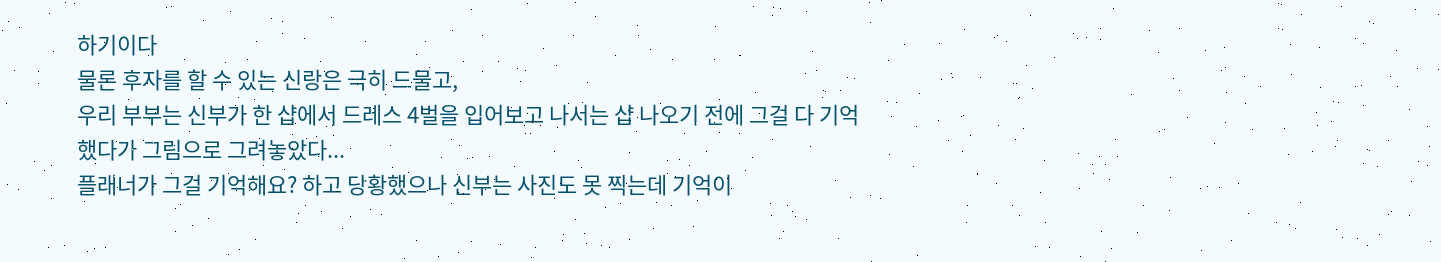하기이다
물론 후자를 할 수 있는 신랑은 극히 드물고,
우리 부부는 신부가 한 샵에서 드레스 4벌을 입어보고 나서는 샵 나오기 전에 그걸 다 기억했다가 그림으로 그려놓았다...
플래너가 그걸 기억해요? 하고 당황했으나 신부는 사진도 못 찍는데 기억이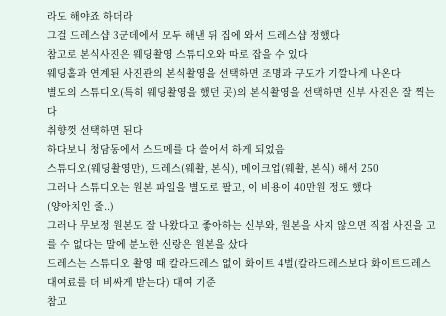라도 해야죠 하더라
그걸 드레스샵 3군데에서 모두 해낸 뒤 집에 와서 드레스샵 정했다
참고로 본식사진은 웨딩촬영 스튜디오와 따로 잡을 수 있다
웨딩홀과 연계된 사진관의 본식촬영을 선택하면 조명과 구도가 기깔나게 나온다
별도의 스튜디오(특히 웨딩촬영을 했던 곳)의 본식촬영을 선택하면 신부 사진은 잘 찍는다
취향껏 선택하면 된다
하다보니 청담동에서 스드메를 다 쓸어서 하게 되었음
스튜디오(웨딩촬영만), 드레스(웨촬, 본식), 메이크업(웨촬, 본식) 해서 250
그러나 스튜디오는 원본 파일을 별도로 팔고, 이 비용이 40만원 정도 했다
(양아치인 줄..)
그러나 무보정 원본도 잘 나왔다고 좋아하는 신부와, 원본을 사지 않으면 직접 사진을 고를 수 없다는 말에 분노한 신랑은 원본을 샀다
드레스는 스튜디오 촬영 때 칼라드레스 없이 화이트 4벌(칼라드레스보다 화이트드레스 대여료를 더 비싸게 받는다) 대여 기준
참고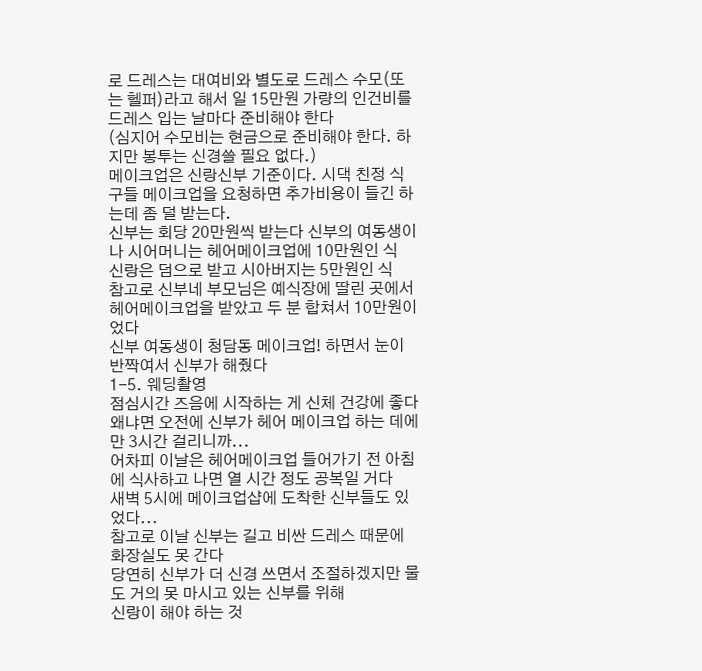로 드레스는 대여비와 별도로 드레스 수모(또는 헬퍼)라고 해서 일 15만원 가량의 인건비를 드레스 입는 날마다 준비해야 한다
(심지어 수모비는 현금으로 준비해야 한다. 하지만 봉투는 신경쓸 필요 없다.)
메이크업은 신랑신부 기준이다. 시댁 친정 식구들 메이크업을 요청하면 추가비용이 들긴 하는데 좀 덜 받는다.
신부는 회당 20만원씩 받는다 신부의 여동생이나 시어머니는 헤어메이크업에 10만원인 식
신랑은 덤으로 받고 시아버지는 5만원인 식
참고로 신부네 부모님은 예식장에 딸린 곳에서 헤어메이크업을 받았고 두 분 합쳐서 10만원이었다
신부 여동생이 청담동 메이크업! 하면서 눈이 반짝여서 신부가 해줬다
1-5. 웨딩촬영
점심시간 즈음에 시작하는 게 신체 건강에 좋다
왜냐면 오전에 신부가 헤어 메이크업 하는 데에만 3시간 걸리니까...
어차피 이날은 헤어메이크업 들어가기 전 아침에 식사하고 나면 열 시간 정도 공복일 거다
새벽 5시에 메이크업샵에 도착한 신부들도 있었다...
참고로 이날 신부는 길고 비싼 드레스 때문에 화장실도 못 간다
당연히 신부가 더 신경 쓰면서 조절하겠지만 물도 거의 못 마시고 있는 신부를 위해
신랑이 해야 하는 것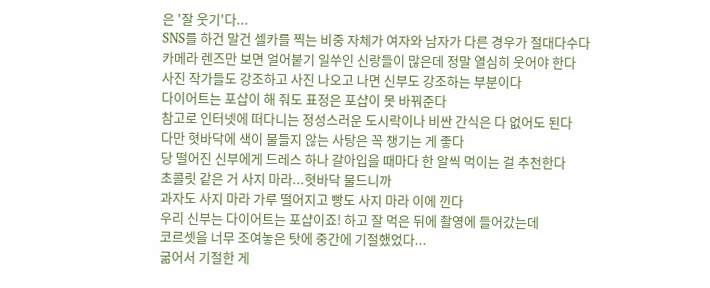은 '잘 웃기'다...
SNS를 하건 말건 셀카를 찍는 비중 자체가 여자와 남자가 다른 경우가 절대다수다
카메라 렌즈만 보면 얼어붙기 일쑤인 신랑들이 많은데 정말 열심히 웃어야 한다
사진 작가들도 강조하고 사진 나오고 나면 신부도 강조하는 부분이다
다이어트는 포샵이 해 줘도 표정은 포샵이 못 바꿔준다
참고로 인터넷에 떠다니는 정성스러운 도시락이나 비싼 간식은 다 없어도 된다
다만 혓바닥에 색이 물들지 않는 사탕은 꼭 챙기는 게 좋다
당 떨어진 신부에게 드레스 하나 갈아입을 때마다 한 알씩 먹이는 걸 추천한다
초콜릿 같은 거 사지 마라...혓바닥 물드니까
과자도 사지 마라 가루 떨어지고 빵도 사지 마라 이에 낀다
우리 신부는 다이어트는 포샵이죠! 하고 잘 먹은 뒤에 촬영에 들어갔는데
코르셋을 너무 조여놓은 탓에 중간에 기절했었다...
굶어서 기절한 게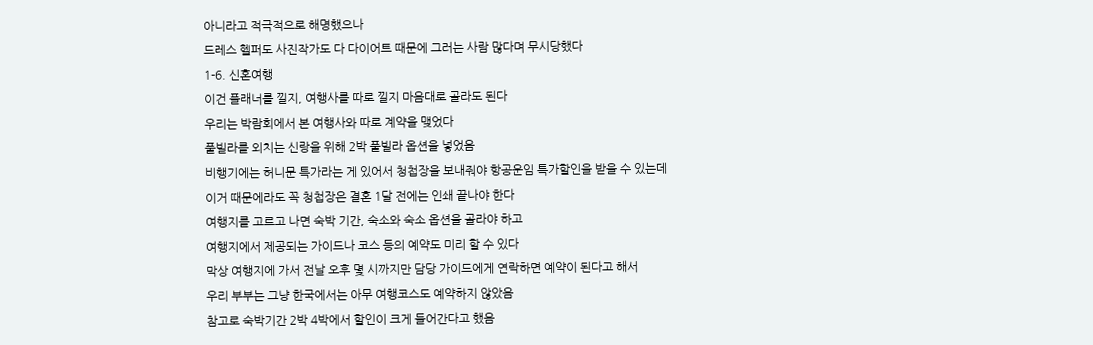아니라고 적극적으로 해명했으나
드레스 헬퍼도 사진작가도 다 다이어트 때문에 그러는 사람 많다며 무시당했다
1-6. 신혼여행
이건 플래너를 낄지, 여행사를 따로 낄지 마음대로 골라도 된다
우리는 박람회에서 본 여행사와 따로 계약을 맺었다
풀빌라를 외치는 신랑을 위해 2박 풀빌라 옵션을 넣었음
비행기에는 허니문 특가라는 게 있어서 청첩장을 보내줘야 항공운임 특가할인을 받을 수 있는데
이거 때문에라도 꼭 청첩장은 결혼 1달 전에는 인쇄 끝나야 한다
여행지를 고르고 나면 숙박 기간, 숙소와 숙소 옵션을 골라야 하고
여행지에서 제공되는 가이드나 코스 등의 예약도 미리 할 수 있다
막상 여행지에 가서 전날 오후 몇 시까지만 담당 가이드에게 연락하면 예약이 된다고 해서
우리 부부는 그냥 한국에서는 아무 여행코스도 예약하지 않았음
참고로 숙박기간 2박 4박에서 할인이 크게 들어간다고 했음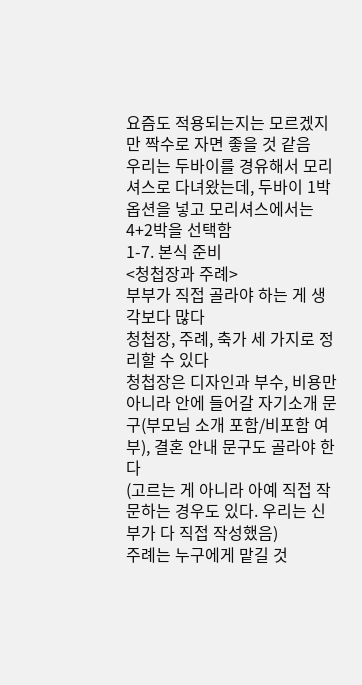요즘도 적용되는지는 모르겠지만 짝수로 자면 좋을 것 같음
우리는 두바이를 경유해서 모리셔스로 다녀왔는데, 두바이 1박 옵션을 넣고 모리셔스에서는 4+2박을 선택함
1-7. 본식 준비
<청첩장과 주례>
부부가 직접 골라야 하는 게 생각보다 많다
청첩장, 주례, 축가 세 가지로 정리할 수 있다
청첩장은 디자인과 부수, 비용만 아니라 안에 들어갈 자기소개 문구(부모님 소개 포함/비포함 여부), 결혼 안내 문구도 골라야 한다
(고르는 게 아니라 아예 직접 작문하는 경우도 있다. 우리는 신부가 다 직접 작성했음)
주례는 누구에게 맡길 것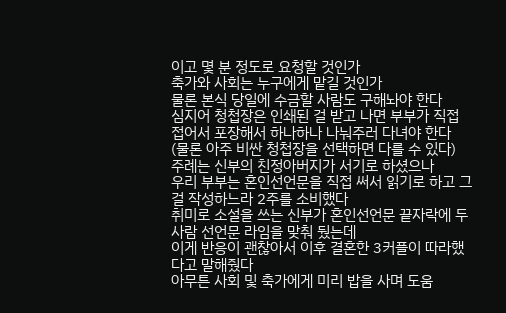이고 몇 분 정도로 요청할 것인가
축가와 사회는 누구에게 맡길 것인가
물론 본식 당일에 수금할 사람도 구해놔야 한다
심지어 청첩장은 인쇄된 걸 받고 나면 부부가 직접 접어서 포장해서 하나하나 나눠주러 다녀야 한다
(물론 아주 비싼 청첩장을 선택하면 다를 수 있다)
주례는 신부의 친정아버지가 서기로 하셨으나
우리 부부는 혼인선언문을 직접 써서 읽기로 하고 그걸 작성하느라 2주를 소비했다
취미로 소설을 쓰는 신부가 혼인선언문 끝자락에 두 사람 선언문 라임을 맞춰 뒀는데
이게 반응이 괜찮아서 이후 결혼한 3커플이 따라했다고 말해줬다
아무튼 사회 및 축가에게 미리 밥을 사며 도움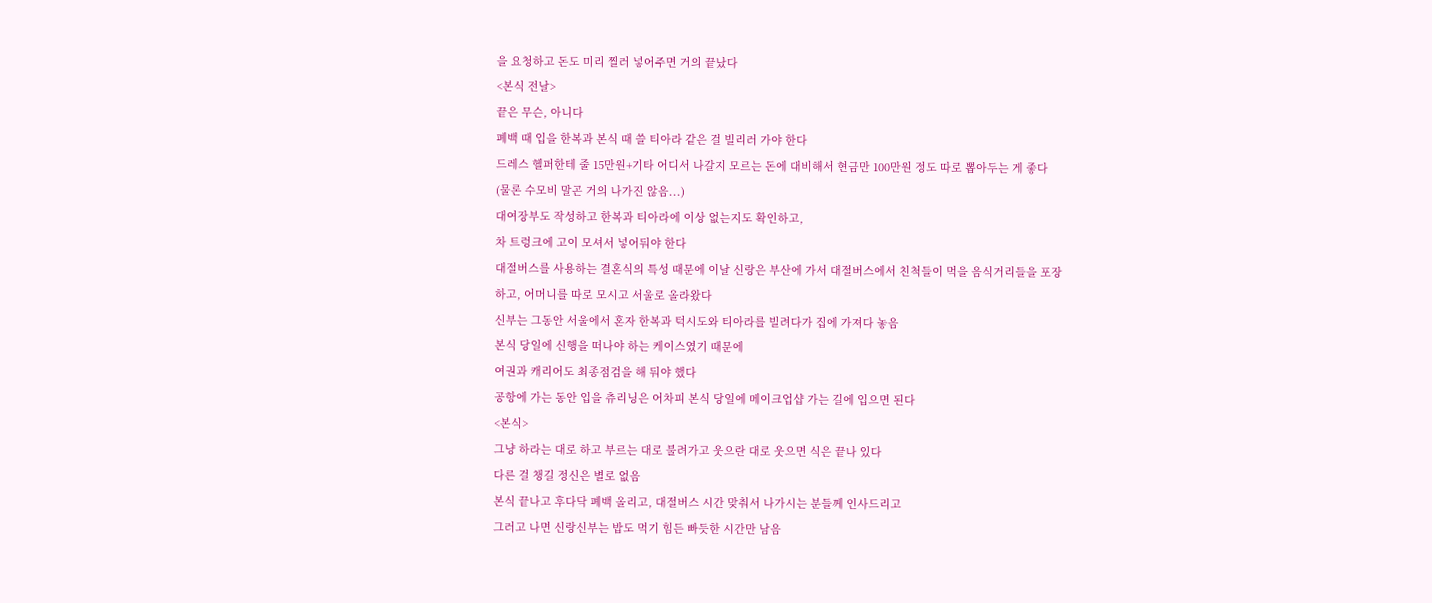을 요청하고 돈도 미리 찔러 넣어주면 거의 끝났다
<본식 전날>
끝은 무슨, 아니다
폐백 때 입을 한복과 본식 때 쓸 티아라 같은 걸 빌리러 가야 한다
드레스 헬퍼한테 줄 15만원+기타 어디서 나갈지 모르는 돈에 대비해서 현금만 100만원 정도 따로 뽑아두는 게 좋다
(물론 수모비 말곤 거의 나가진 않음...)
대여장부도 작성하고 한복과 티아라에 이상 없는지도 확인하고,
차 트렁크에 고이 모셔서 넣어둬야 한다
대절버스를 사용하는 결혼식의 특성 때문에 이날 신랑은 부산에 가서 대절버스에서 친척들이 먹을 음식거리들을 포장하고, 어머니를 따로 모시고 서울로 올라왔다
신부는 그동안 서울에서 혼자 한복과 턱시도와 티아라를 빌려다가 집에 가져다 놓음
본식 당일에 신행을 떠나야 하는 케이스였기 때문에
여권과 캐리어도 최종점검을 해 둬야 했다
공항에 가는 동안 입을 츄리닝은 어차피 본식 당일에 메이크업샵 가는 길에 입으면 된다
<본식>
그냥 하라는 대로 하고 부르는 대로 불려가고 웃으란 대로 웃으면 식은 끝나 있다
다른 걸 챙길 정신은 별로 없음
본식 끝나고 후다닥 폐백 올리고, 대절버스 시간 맞춰서 나가시는 분들께 인사드리고
그러고 나면 신랑신부는 밥도 먹기 힘든 빠듯한 시간만 남음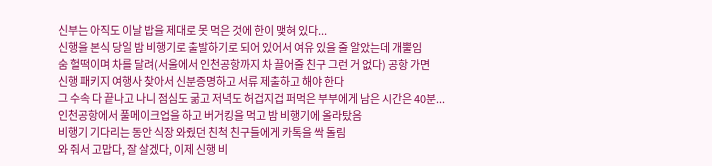신부는 아직도 이날 밥을 제대로 못 먹은 것에 한이 맺혀 있다...
신행을 본식 당일 밤 비행기로 출발하기로 되어 있어서 여유 있을 줄 알았는데 개뿔임
숨 헐떡이며 차를 달려(서울에서 인천공항까지 차 끌어줄 친구 그런 거 없다) 공항 가면
신행 패키지 여행사 찾아서 신분증명하고 서류 제출하고 해야 한다
그 수속 다 끝나고 나니 점심도 굶고 저녁도 허겁지겁 퍼먹은 부부에게 남은 시간은 40분...
인천공항에서 풀메이크업을 하고 버거킹을 먹고 밤 비행기에 올라탔음
비행기 기다리는 동안 식장 와줬던 친척 친구들에게 카톡을 싹 돌림
와 줘서 고맙다, 잘 살겠다, 이제 신행 비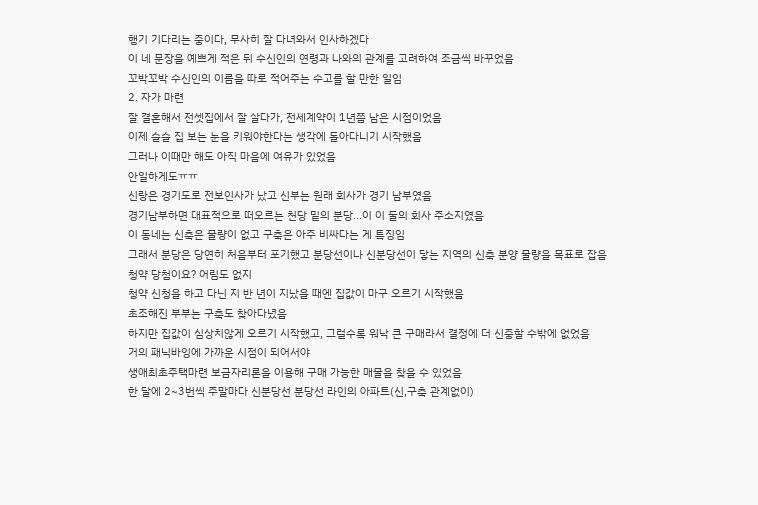행기 기다리는 중이다, 무사히 잘 다녀와서 인사하겠다
이 네 문장을 예쁘게 적은 뒤 수신인의 연령과 나와의 관계를 고려하여 조금씩 바꾸었음
꼬박꼬박 수신인의 이름을 따로 적어주는 수고를 할 만한 일임
2. 자가 마련
잘 결혼해서 전셋집에서 잘 살다가, 전세계약이 1년쯤 남은 시점이었음
이제 슬슬 집 보는 눈을 키워야한다는 생각에 돌아다니기 시작했음
그러나 이때만 해도 아직 마음에 여유가 있었음
안일하게도ㅠㅠ
신랑은 경기도로 전보인사가 났고 신부는 원래 회사가 경기 남부였음
경기남부하면 대표적으로 떠오르는 천당 밑의 분당...이 이 둘의 회사 주소지였음
이 동네는 신축은 물량이 없고 구축은 아주 비싸다는 게 특징임
그래서 분당은 당연히 처음부터 포기했고 분당선이나 신분당선이 닿는 지역의 신축 분양 물량을 목표로 잡음
청약 당첨이요? 어림도 없지
청약 신청을 하고 다닌 지 반 년이 지났을 때엔 집값이 마구 오르기 시작했음
초조해진 부부는 구축도 찾아다녔음
하지만 집값이 심상치않게 오르기 시작했고, 그럴수록 워낙 큰 구매라서 결정에 더 신중할 수밖에 없었음
거의 패닉바잉에 가까운 시점이 되어서야
생애최초주택마련 보금자리론을 이용해 구매 가능한 매물을 찾을 수 있었음
한 달에 2~3번씩 주말마다 신분당선 분당선 라인의 아파트(신,구축 관계없이)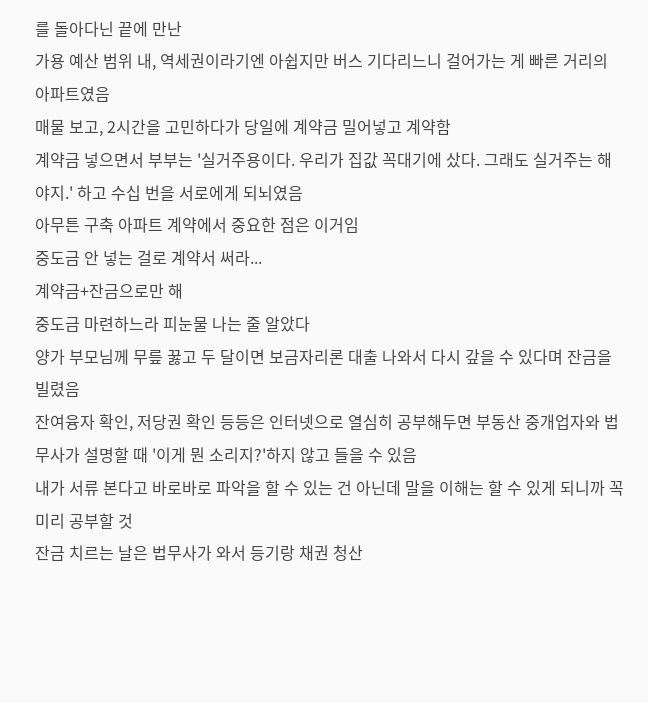를 돌아다닌 끝에 만난
가용 예산 범위 내, 역세권이라기엔 아쉽지만 버스 기다리느니 걸어가는 게 빠른 거리의 아파트였음
매물 보고, 2시간을 고민하다가 당일에 계약금 밀어넣고 계약함
계약금 넣으면서 부부는 '실거주용이다. 우리가 집값 꼭대기에 샀다. 그래도 실거주는 해야지.' 하고 수십 번을 서로에게 되뇌였음
아무튼 구축 아파트 계약에서 중요한 점은 이거임
중도금 안 넣는 걸로 계약서 써라...
계약금+잔금으로만 해
중도금 마련하느라 피눈물 나는 줄 알았다
양가 부모님께 무릎 꿇고 두 달이면 보금자리론 대출 나와서 다시 갚을 수 있다며 잔금을 빌렸음
잔여융자 확인, 저당권 확인 등등은 인터넷으로 열심히 공부해두면 부동산 중개업자와 법무사가 설명할 때 '이게 뭔 소리지?'하지 않고 들을 수 있음
내가 서류 본다고 바로바로 파악을 할 수 있는 건 아닌데 말을 이해는 할 수 있게 되니까 꼭 미리 공부할 것
잔금 치르는 날은 법무사가 와서 등기랑 채권 청산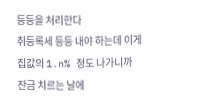등등을 처리한다
취등록세 등등 내야 하는데 이게 집값의 1.n% 정도 나가니까
잔금 치르는 날에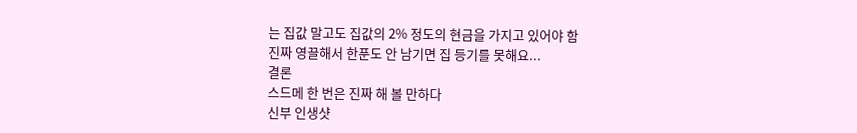는 집값 말고도 집값의 2% 정도의 현금을 가지고 있어야 함
진짜 영끌해서 한푼도 안 남기면 집 등기를 못해요...
결론
스드메 한 번은 진짜 해 볼 만하다
신부 인생샷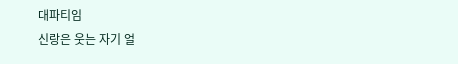대파티임
신랑은 웃는 자기 얼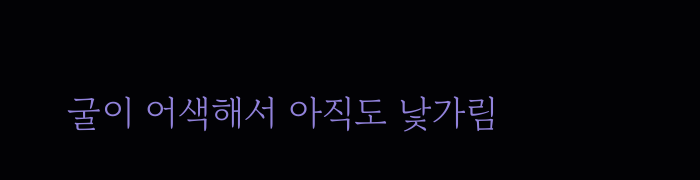굴이 어색해서 아직도 낯가림